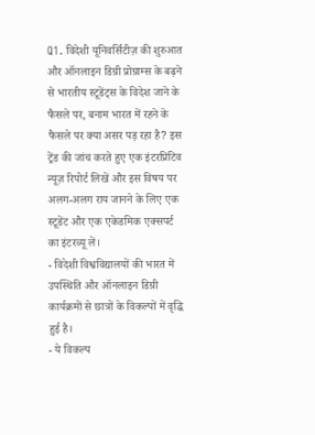Q1. विदेशी यूनिवर्सिटीज़ की शुरुआत और ऑनलाइन डिग्री प्रोग्राम्स के बढ़ने से भारतीय स्टूडेंट्स के विदेश जाने के फैसले पर, बनाम भारत में रहने के फैसले पर क्या असर पड़ रहा है? इस ट्रेंड की जांच करते हुए एक इंटरप्रिटिव न्यूज़ रिपोर्ट लिखें और इस विषय पर अलग-अलग राय जानने के लिए एक स्टूडेंट और एक एकेडमिक एक्सपर्ट का इंटरव्यू लें।
- विदेशी विश्वविद्यालयों की भारत में उपस्थिति और ऑनलाइन डिग्री कार्यक्रमों से छात्रों के विकल्पों में वृद्धि हुई है।
- ये विकल्प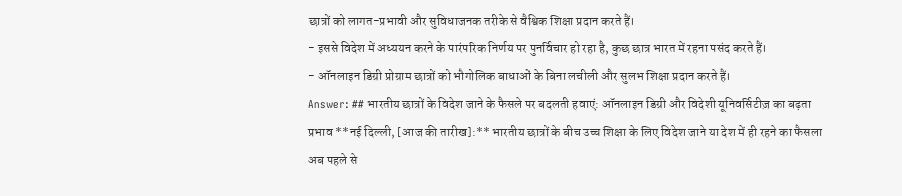छात्रों को लागत-प्रभावी और सुविधाजनक तरीके से वैश्विक शिक्षा प्रदान करते हैं।
- इससे विदेश में अध्ययन करने के पारंपरिक निर्णय पर पुनर्विचार हो रहा है, कुछ छात्र भारत में रहना पसंद करते हैं।
- ऑनलाइन डिग्री प्रोग्राम छात्रों को भौगोलिक बाधाओं के बिना लचीली और सुलभ शिक्षा प्रदान करते हैं।
Answer: ## भारतीय छात्रों के विदेश जाने के फैसले पर बदलती हवाएं: ऑनलाइन डिग्री और विदेशी यूनिवर्सिटीज़ का बढ़ता प्रभाव **नई दिल्ली, [आज की तारीख]:** भारतीय छात्रों के बीच उच्च शिक्षा के लिए विदेश जाने या देश में ही रहने का फैसला अब पहले से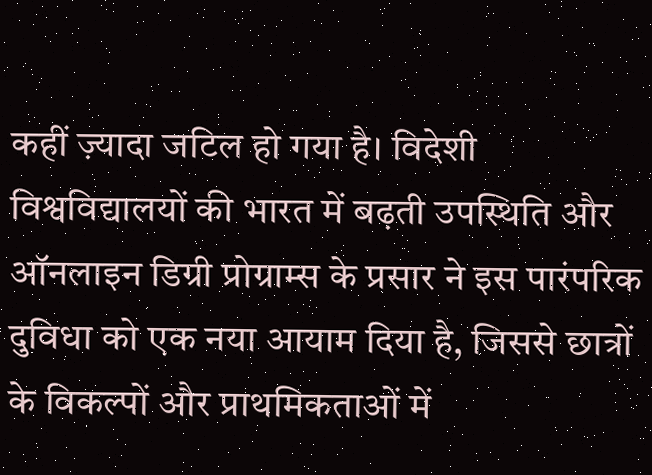कहीं ज़्यादा जटिल हो गया है। विदेशी विश्वविद्यालयों की भारत में बढ़ती उपस्थिति और ऑनलाइन डिग्री प्रोग्राम्स के प्रसार ने इस पारंपरिक दुविधा को एक नया आयाम दिया है, जिससे छात्रों के विकल्पों और प्राथमिकताओं में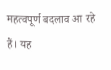महत्वपूर्ण बदलाव आ रहे हैं। यह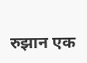रुझान एक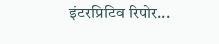इंटरप्रिटिव रिपोर...